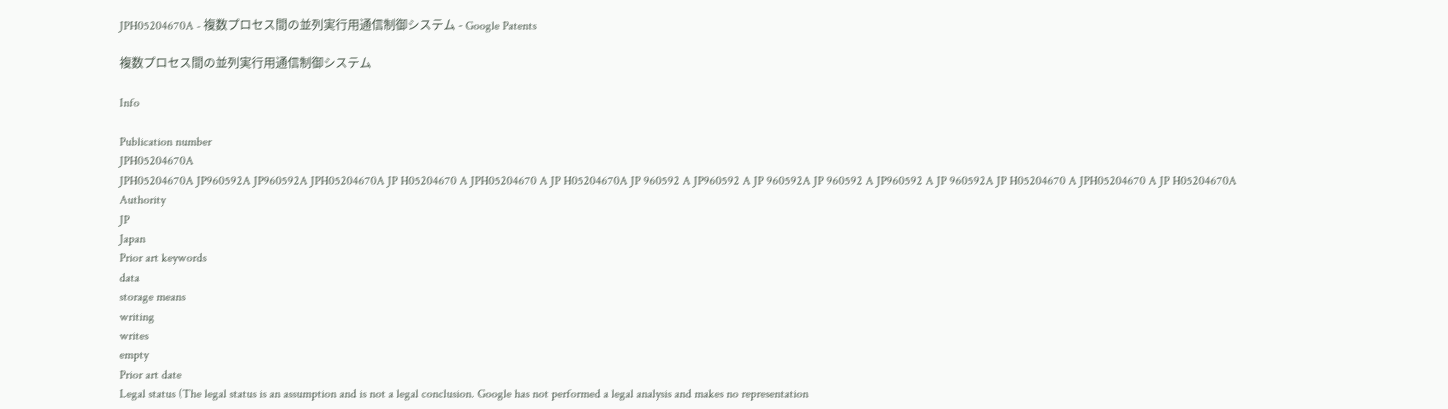JPH05204670A - 複数プロセス間の並列実行用通信制御システム - Google Patents

複数プロセス間の並列実行用通信制御システム

Info

Publication number
JPH05204670A
JPH05204670A JP960592A JP960592A JPH05204670A JP H05204670 A JPH05204670 A JP H05204670A JP 960592 A JP960592 A JP 960592A JP 960592 A JP960592 A JP 960592A JP H05204670 A JPH05204670 A JP H05204670A
Authority
JP
Japan
Prior art keywords
data
storage means
writing
writes
empty
Prior art date
Legal status (The legal status is an assumption and is not a legal conclusion. Google has not performed a legal analysis and makes no representation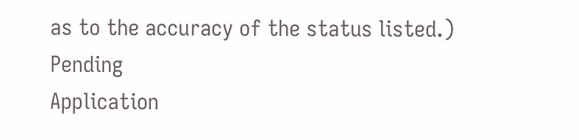as to the accuracy of the status listed.)
Pending
Application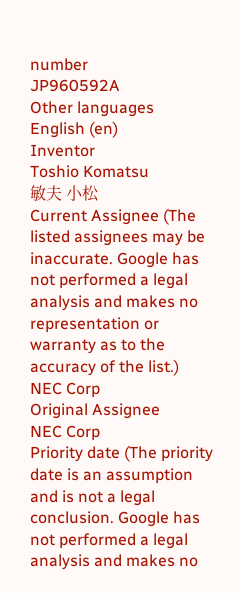number
JP960592A
Other languages
English (en)
Inventor
Toshio Komatsu
敏夫 小松
Current Assignee (The listed assignees may be inaccurate. Google has not performed a legal analysis and makes no representation or warranty as to the accuracy of the list.)
NEC Corp
Original Assignee
NEC Corp
Priority date (The priority date is an assumption and is not a legal conclusion. Google has not performed a legal analysis and makes no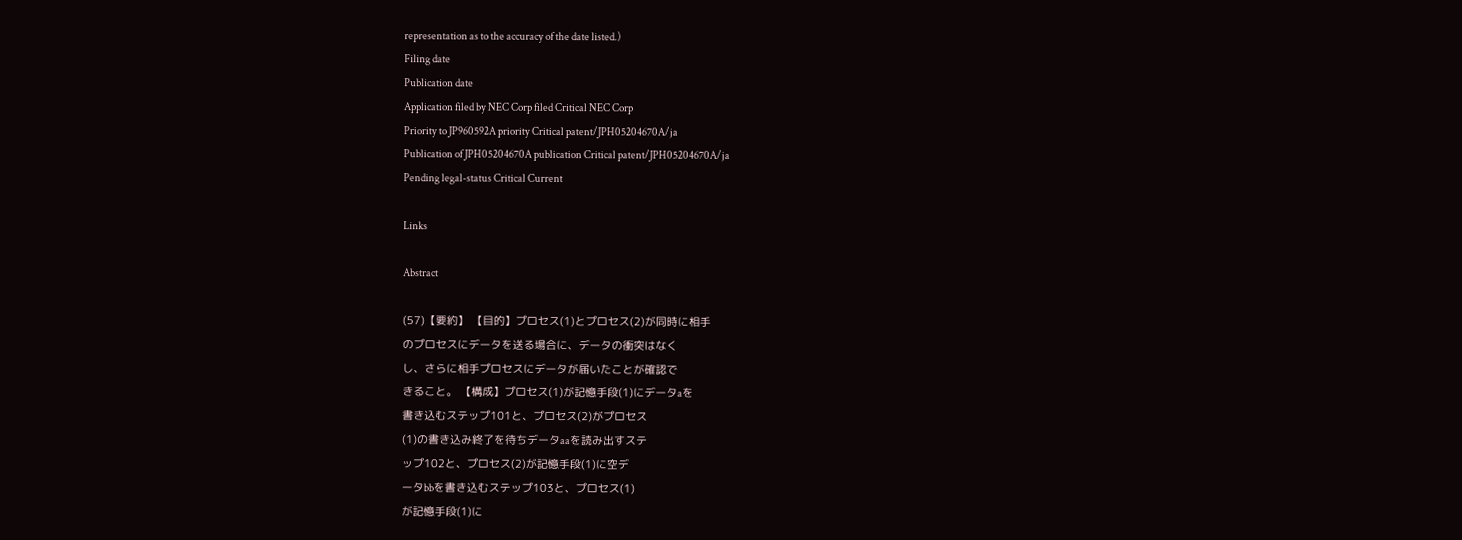representation as to the accuracy of the date listed.)
Filing date
Publication date
Application filed by NEC Corp filed Critical NEC Corp
Priority to JP960592A priority Critical patent/JPH05204670A/ja
Publication of JPH05204670A publication Critical patent/JPH05204670A/ja
Pending legal-status Critical Current

Links

Abstract

(57)【要約】 【目的】プロセス(1)とプロセス(2)が同時に相手
のプロセスにデータを送る場合に、データの衝突はなく
し、さらに相手プロセスにデータが届いたことが確認で
きること。 【構成】プロセス(1)が記憶手段(1)にデータaを
書き込むステップ101と、プロセス(2)がプロセス
(1)の書き込み終了を待ちデータaaを読み出すステ
ップ102と、プロセス(2)が記憶手段(1)に空デ
ータbbを書き込むステップ103と、プロセス(1)
が記憶手段(1)に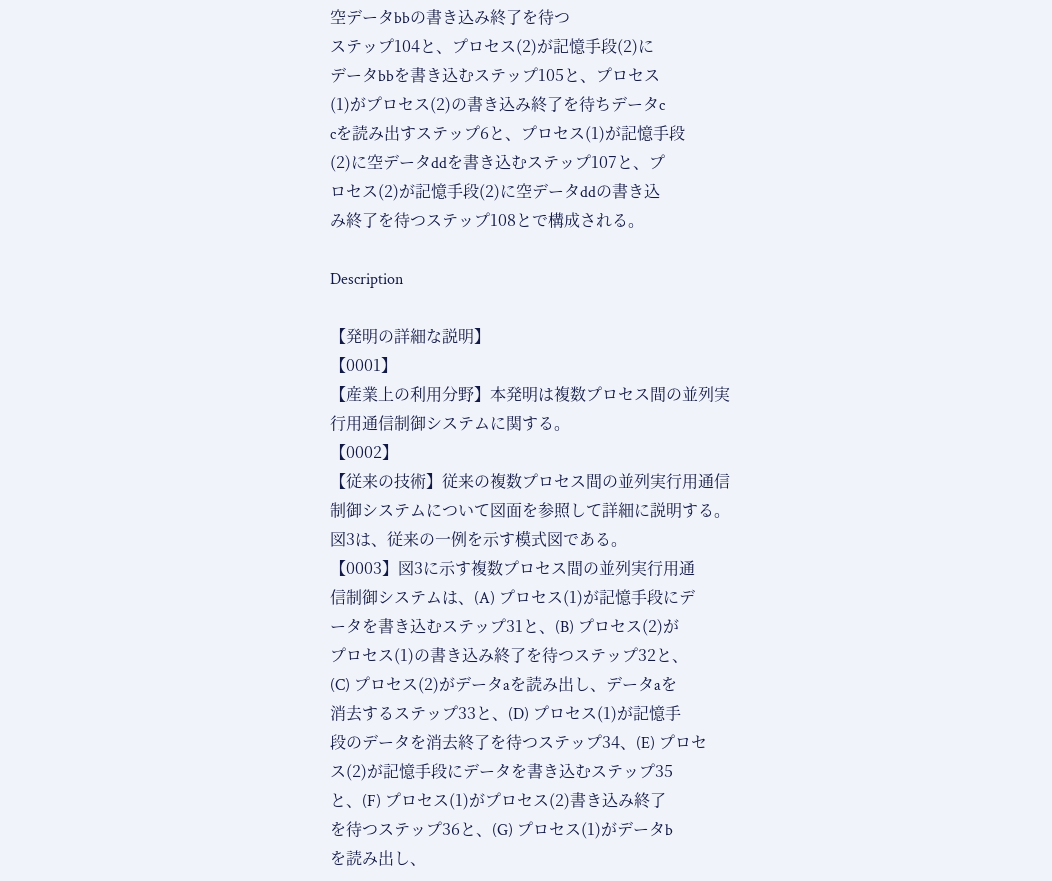空データbbの書き込み終了を待つ
ステップ104と、プロセス(2)が記憶手段(2)に
データbbを書き込むステップ105と、プロセス
(1)がプロセス(2)の書き込み終了を待ちデータc
cを読み出すステップ6と、プロセス(1)が記憶手段
(2)に空データddを書き込むステップ107と、プ
ロセス(2)が記憶手段(2)に空データddの書き込
み終了を待つステップ108とで構成される。

Description

【発明の詳細な説明】
【0001】
【産業上の利用分野】本発明は複数プロセス間の並列実
行用通信制御システムに関する。
【0002】
【従来の技術】従来の複数プロセス間の並列実行用通信
制御システムについて図面を参照して詳細に説明する。
図3は、従来の一例を示す模式図である。
【0003】図3に示す複数プロセス間の並列実行用通
信制御システムは、(A) プロセス(1)が記憶手段にデ
ータを書き込むステップ31と、(B) プロセス(2)が
プロセス(1)の書き込み終了を待つステップ32と、
(C) プロセス(2)がデータaを読み出し、データaを
消去するステップ33と、(D) プロセス(1)が記憶手
段のデータを消去終了を待つステップ34、(E) プロセ
ス(2)が記憶手段にデータを書き込むステップ35
と、(F) プロセス(1)がプロセス(2)書き込み終了
を待つステップ36と、(G) プロセス(1)がデータb
を読み出し、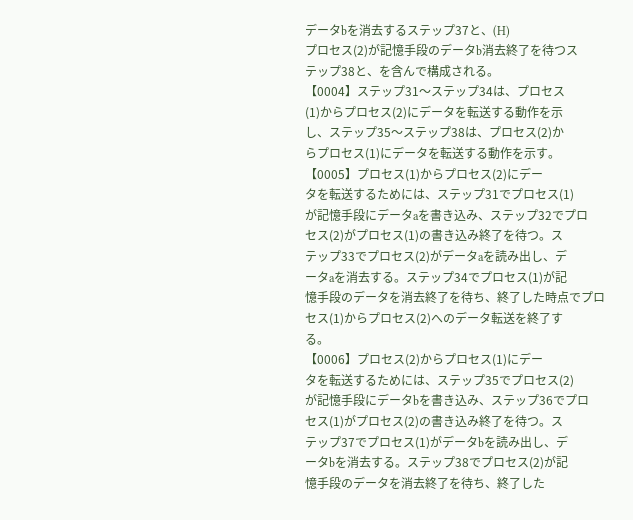データbを消去するステップ37と、(H)
プロセス(2)が記憶手段のデータb消去終了を待つス
テップ38と、を含んで構成される。
【0004】ステップ31〜ステップ34は、プロセス
(1)からプロセス(2)にデータを転送する動作を示
し、ステップ35〜ステップ38は、プロセス(2)か
らプロセス(1)にデータを転送する動作を示す。
【0005】プロセス(1)からプロセス(2)にデー
タを転送するためには、ステップ31でプロセス(1)
が記憶手段にデータaを書き込み、ステップ32でプロ
セス(2)がプロセス(1)の書き込み終了を待つ。ス
テップ33でプロセス(2)がデータaを読み出し、デ
ータaを消去する。ステップ34でプロセス(1)が記
憶手段のデータを消去終了を待ち、終了した時点でプロ
セス(1)からプロセス(2)へのデータ転送を終了す
る。
【0006】プロセス(2)からプロセス(1)にデー
タを転送するためには、ステップ35でプロセス(2)
が記憶手段にデータbを書き込み、ステップ36でプロ
セス(1)がプロセス(2)の書き込み終了を待つ。ス
テップ37でプロセス(1)がデータbを読み出し、デ
ータbを消去する。ステップ38でプロセス(2)が記
憶手段のデータを消去終了を待ち、終了した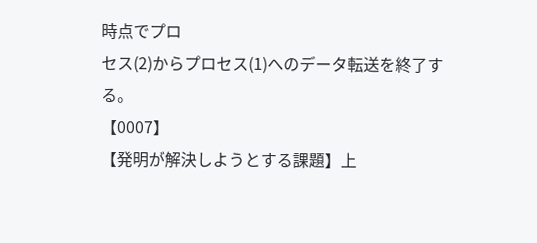時点でプロ
セス(2)からプロセス(1)へのデータ転送を終了す
る。
【0007】
【発明が解決しようとする課題】上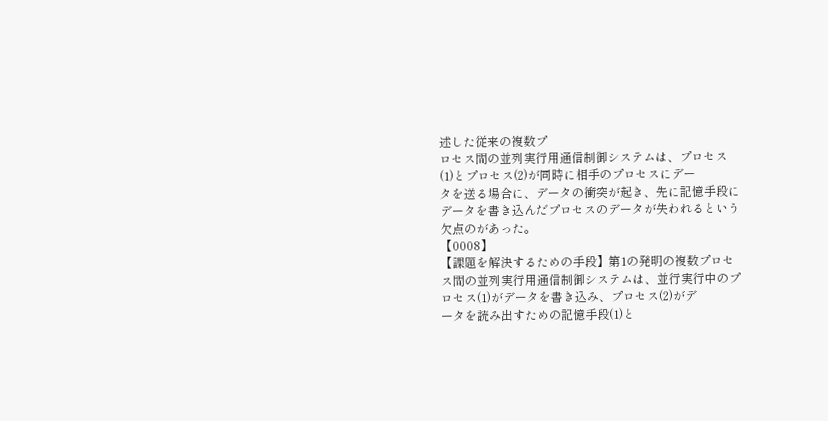述した従来の複数プ
ロセス間の並列実行用通信制御システムは、プロセス
(1)とプロセス(2)が同時に相手のプロセスにデー
タを送る場合に、データの衝突が起き、先に記憶手段に
データを書き込んだプロセスのデータが失われるという
欠点のがあった。
【0008】
【課題を解決するための手段】第1の発明の複数プロセ
ス間の並列実行用通信制御システムは、並行実行中のプ
ロセス(1)がデータを書き込み、プロセス(2)がデ
ータを読み出すための記憶手段(1)と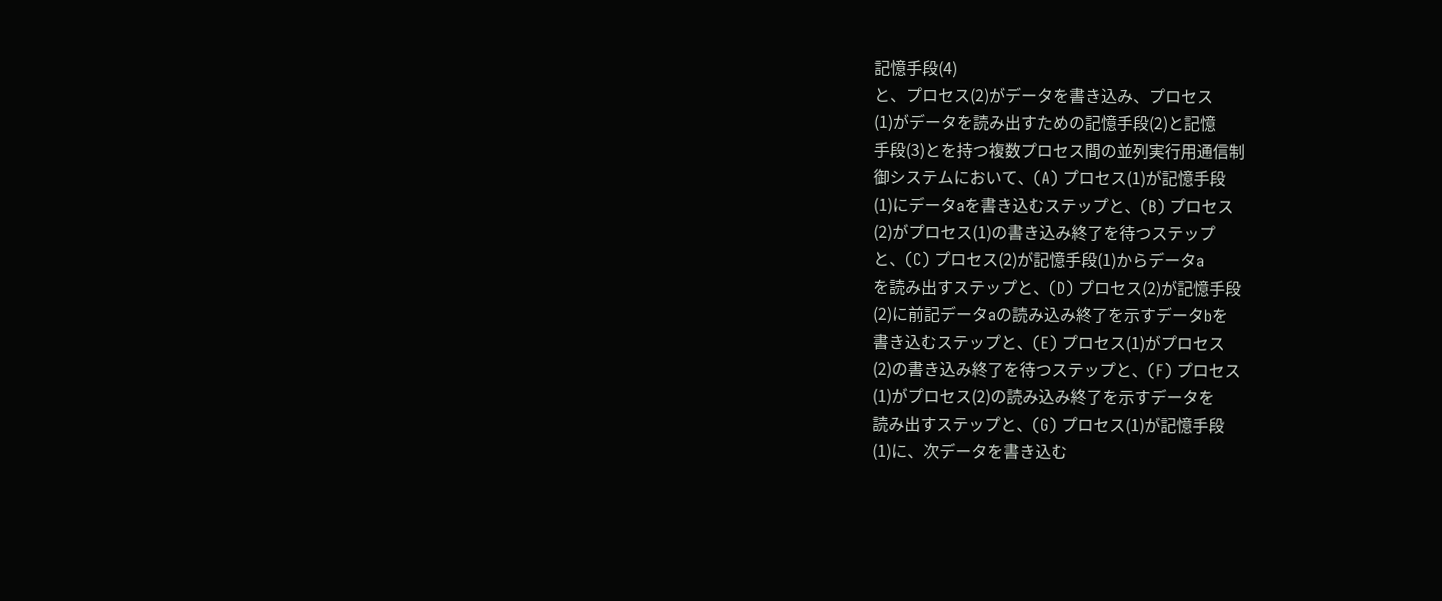記憶手段(4)
と、プロセス(2)がデータを書き込み、プロセス
(1)がデータを読み出すための記憶手段(2)と記憶
手段(3)とを持つ複数プロセス間の並列実行用通信制
御システムにおいて、(A) プロセス(1)が記憶手段
(1)にデータaを書き込むステップと、(B) プロセス
(2)がプロセス(1)の書き込み終了を待つステップ
と、(C) プロセス(2)が記憶手段(1)からデータa
を読み出すステップと、(D) プロセス(2)が記憶手段
(2)に前記データaの読み込み終了を示すデータbを
書き込むステップと、(E) プロセス(1)がプロセス
(2)の書き込み終了を待つステップと、(F) プロセス
(1)がプロセス(2)の読み込み終了を示すデータを
読み出すステップと、(G) プロセス(1)が記憶手段
(1)に、次データを書き込む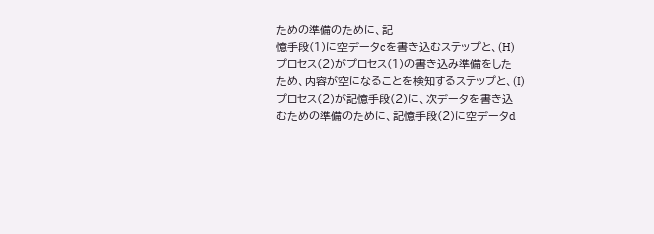ための準備のために、記
憶手段(1)に空データcを書き込むステップと、(H)
プロセス(2)がプロセス(1)の書き込み準備をした
ため、内容が空になることを検知するステップと、(I)
プロセス(2)が記憶手段(2)に、次データを書き込
むための準備のために、記憶手段(2)に空データd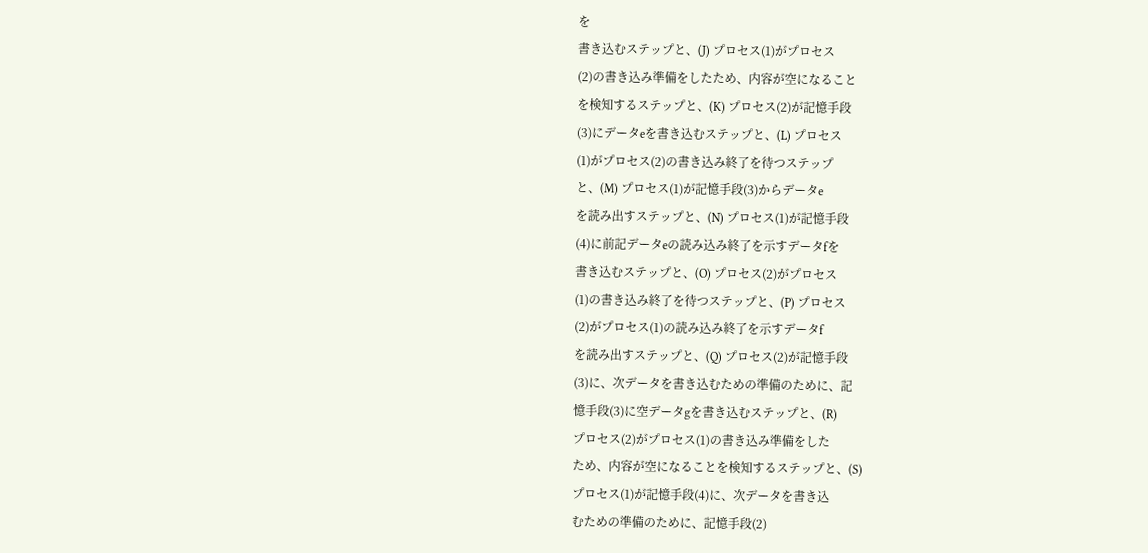を
書き込むステップと、(J) プロセス(1)がプロセス
(2)の書き込み準備をしたため、内容が空になること
を検知するステップと、(K) プロセス(2)が記憶手段
(3)にデータeを書き込むステップと、(L) プロセス
(1)がプロセス(2)の書き込み終了を待つステップ
と、(M) プロセス(1)が記憶手段(3)からデータe
を読み出すステップと、(N) プロセス(1)が記憶手段
(4)に前記データeの読み込み終了を示すデータfを
書き込むステップと、(O) プロセス(2)がプロセス
(1)の書き込み終了を待つステップと、(P) プロセス
(2)がプロセス(1)の読み込み終了を示すデータf
を読み出すステップと、(Q) プロセス(2)が記憶手段
(3)に、次データを書き込むための準備のために、記
憶手段(3)に空データgを書き込むステップと、(R)
プロセス(2)がプロセス(1)の書き込み準備をした
ため、内容が空になることを検知するステップと、(S)
プロセス(1)が記憶手段(4)に、次データを書き込
むための準備のために、記憶手段(2)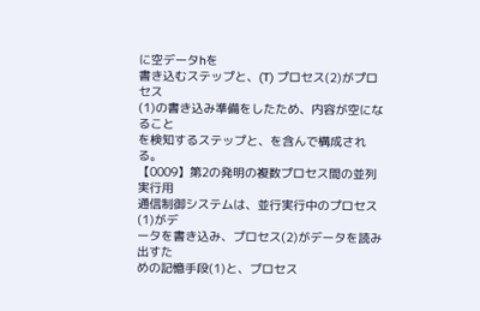に空データhを
書き込むステップと、(T) プロセス(2)がプロセス
(1)の書き込み準備をしたため、内容が空になること
を検知するステップと、を含んで構成される。
【0009】第2の発明の複数プロセス間の並列実行用
通信制御システムは、並行実行中のプロセス(1)がデ
ータを書き込み、プロセス(2)がデータを読み出すた
めの記憶手段(1)と、プロセス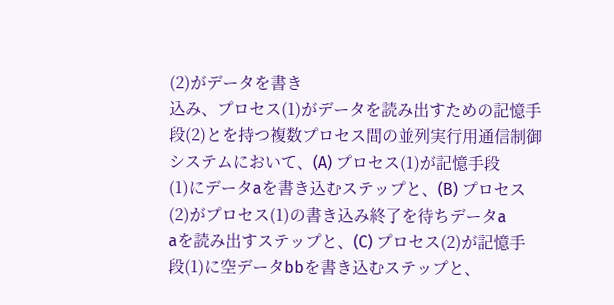(2)がデータを書き
込み、プロセス(1)がデータを読み出すための記憶手
段(2)とを持つ複数プロセス間の並列実行用通信制御
システムにおいて、(A) プロセス(1)が記憶手段
(1)にデータaを書き込むステップと、(B) プロセス
(2)がプロセス(1)の書き込み終了を待ちデータa
aを読み出すステップと、(C) プロセス(2)が記憶手
段(1)に空データbbを書き込むステップと、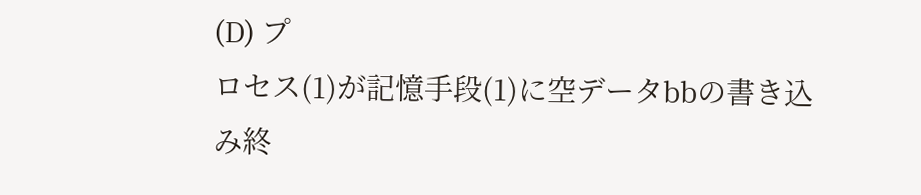(D) プ
ロセス(1)が記憶手段(1)に空データbbの書き込
み終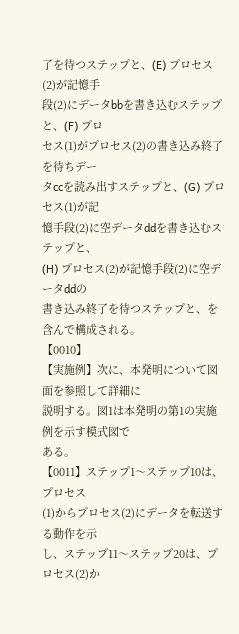了を待つステップと、(E) プロセス(2)が記憶手
段(2)にデータbbを書き込むステップと、(F) プロ
セス(1)がプロセス(2)の書き込み終了を待ちデー
タccを読み出すステップと、(G) プロセス(1)が記
憶手段(2)に空データddを書き込むステップと、
(H) プロセス(2)が記憶手段(2)に空データddの
書き込み終了を待つステップと、を含んで構成される。
【0010】
【実施例】次に、本発明について図面を参照して詳細に
説明する。図1は本発明の第1の実施例を示す模式図で
ある。
【0011】ステップ1〜ステップ10は、プロセス
(1)からプロセス(2)にデータを転送する動作を示
し、ステップ11〜ステップ20は、プロセス(2)か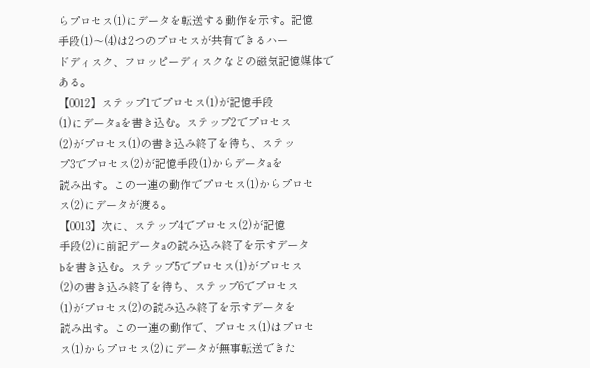らプロセス(1)にデータを転送する動作を示す。記憶
手段(1)〜(4)は2つのプロセスが共有できるハー
ドディスク、フロッピーディスクなどの磁気記憶媒体で
ある。
【0012】ステップ1でプロセス(1)が記憶手段
(1)にデータaを書き込む。ステップ2でプロセス
(2)がプロセス(1)の書き込み終了を待ち、ステッ
プ3でプロセス(2)が記憶手段(1)からデータaを
読み出す。この一連の動作でプロセス(1)からプロセ
ス(2)にデータが渡る。
【0013】次に、ステップ4でプロセス(2)が記憶
手段(2)に前記データaの読み込み終了を示すデータ
bを書き込む。ステップ5でプロセス(1)がプロセス
(2)の書き込み終了を待ち、ステップ6でプロセス
(1)がプロセス(2)の読み込み終了を示すデータを
読み出す。この一連の動作で、プロセス(1)はプロセ
ス(1)からプロセス(2)にデータが無事転送できた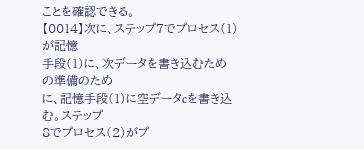ことを確認できる。
【0014】次に、ステップ7でプロセス(1)が記憶
手段(1)に、次データを書き込むための準備のため
に、記憶手段(1)に空データcを書き込む。ステップ
8でプロセス(2)がプ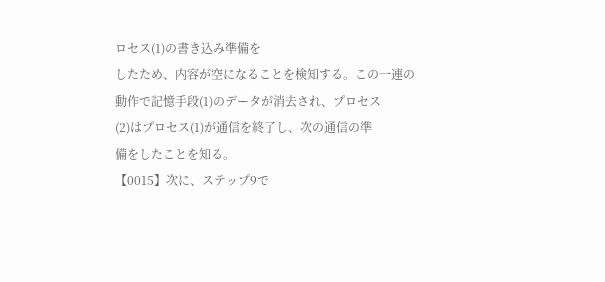ロセス(1)の書き込み準備を
したため、内容が空になることを検知する。この一連の
動作で記憶手段(1)のデータが消去され、プロセス
(2)はプロセス(1)が通信を終了し、次の通信の準
備をしたことを知る。
【0015】次に、ステップ9で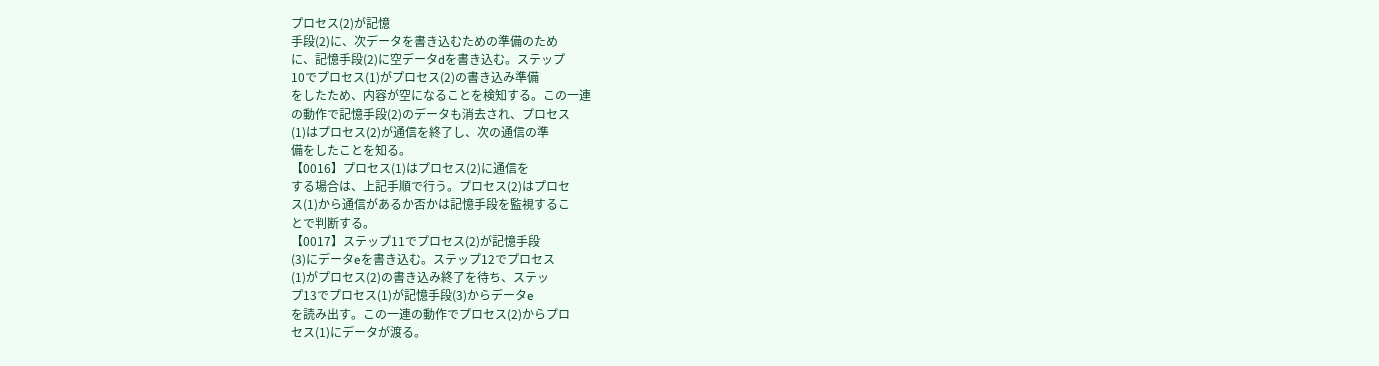プロセス(2)が記憶
手段(2)に、次データを書き込むための準備のため
に、記憶手段(2)に空データdを書き込む。ステップ
10でプロセス(1)がプロセス(2)の書き込み準備
をしたため、内容が空になることを検知する。この一連
の動作で記憶手段(2)のデータも消去され、プロセス
(1)はプロセス(2)が通信を終了し、次の通信の準
備をしたことを知る。
【0016】プロセス(1)はプロセス(2)に通信を
する場合は、上記手順で行う。プロセス(2)はプロセ
ス(1)から通信があるか否かは記憶手段を監視するこ
とで判断する。
【0017】ステップ11でプロセス(2)が記憶手段
(3)にデータeを書き込む。ステップ12でプロセス
(1)がプロセス(2)の書き込み終了を待ち、ステッ
プ13でプロセス(1)が記憶手段(3)からデータe
を読み出す。この一連の動作でプロセス(2)からプロ
セス(1)にデータが渡る。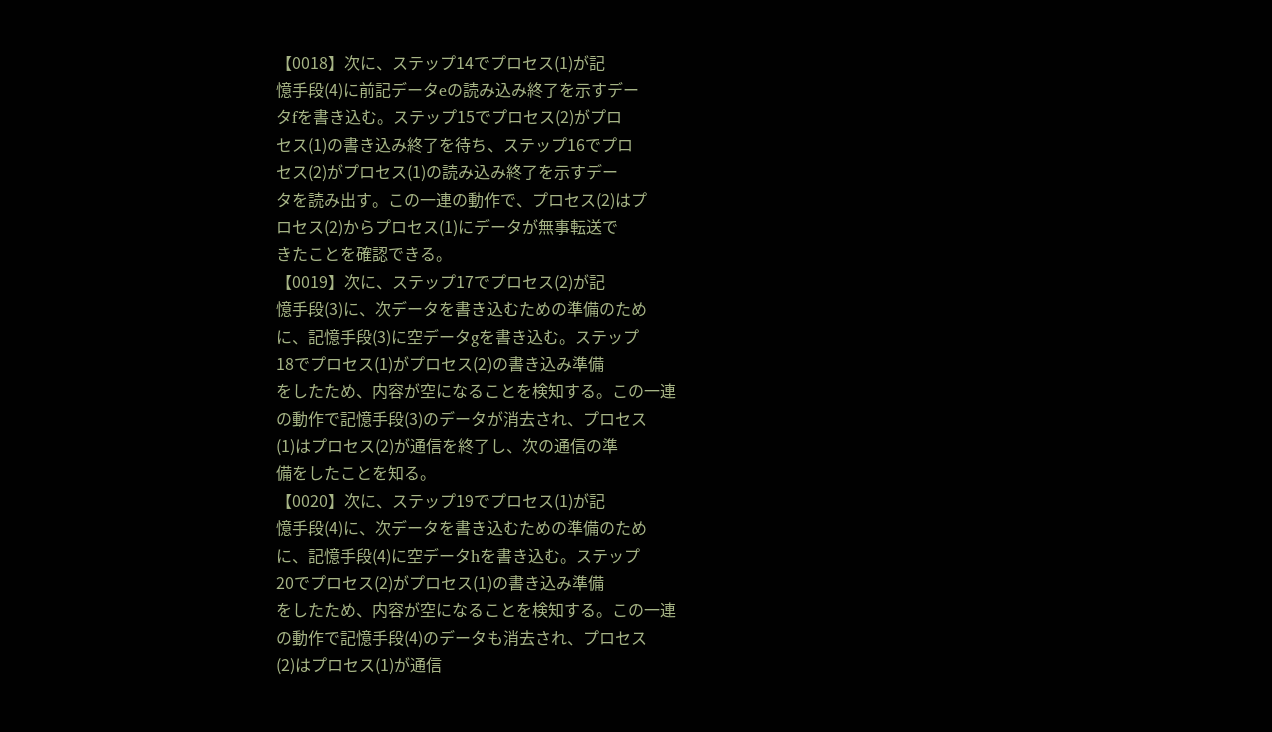【0018】次に、ステップ14でプロセス(1)が記
憶手段(4)に前記データeの読み込み終了を示すデー
タfを書き込む。ステップ15でプロセス(2)がプロ
セス(1)の書き込み終了を待ち、ステップ16でプロ
セス(2)がプロセス(1)の読み込み終了を示すデー
タを読み出す。この一連の動作で、プロセス(2)はプ
ロセス(2)からプロセス(1)にデータが無事転送で
きたことを確認できる。
【0019】次に、ステップ17でプロセス(2)が記
憶手段(3)に、次データを書き込むための準備のため
に、記憶手段(3)に空データgを書き込む。ステップ
18でプロセス(1)がプロセス(2)の書き込み準備
をしたため、内容が空になることを検知する。この一連
の動作で記憶手段(3)のデータが消去され、プロセス
(1)はプロセス(2)が通信を終了し、次の通信の準
備をしたことを知る。
【0020】次に、ステップ19でプロセス(1)が記
憶手段(4)に、次データを書き込むための準備のため
に、記憶手段(4)に空データhを書き込む。ステップ
20でプロセス(2)がプロセス(1)の書き込み準備
をしたため、内容が空になることを検知する。この一連
の動作で記憶手段(4)のデータも消去され、プロセス
(2)はプロセス(1)が通信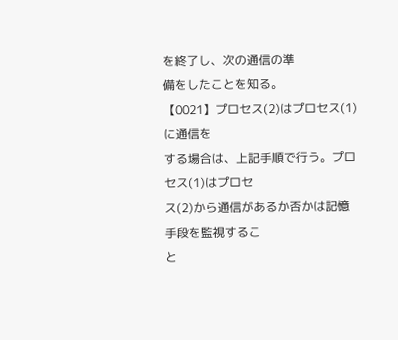を終了し、次の通信の準
備をしたことを知る。
【0021】プロセス(2)はプロセス(1)に通信を
する場合は、上記手順で行う。プロセス(1)はプロセ
ス(2)から通信があるか否かは記憶手段を監視するこ
と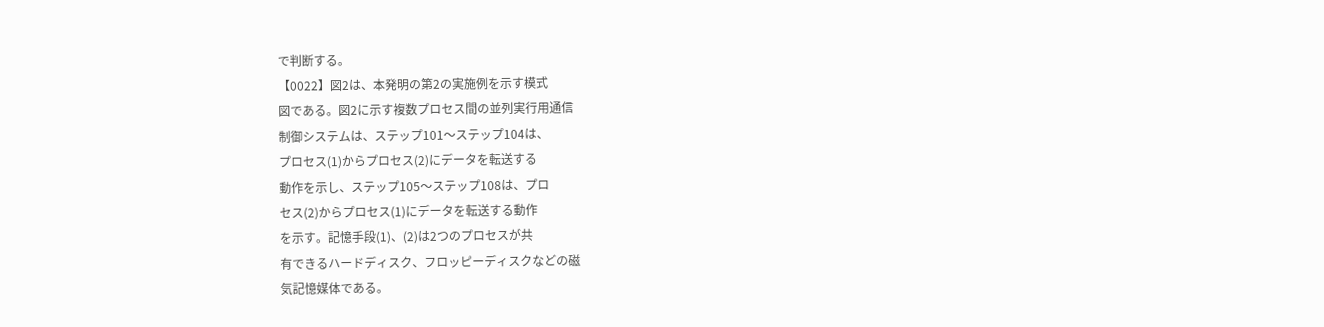で判断する。
【0022】図2は、本発明の第2の実施例を示す模式
図である。図2に示す複数プロセス間の並列実行用通信
制御システムは、ステップ101〜ステップ104は、
プロセス(1)からプロセス(2)にデータを転送する
動作を示し、ステップ105〜ステップ108は、プロ
セス(2)からプロセス(1)にデータを転送する動作
を示す。記憶手段(1)、(2)は2つのプロセスが共
有できるハードディスク、フロッピーディスクなどの磁
気記憶媒体である。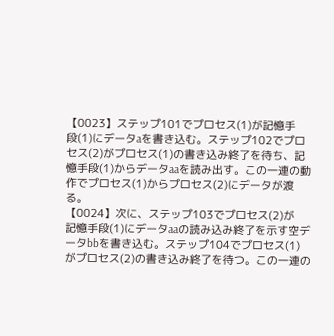【0023】ステップ101でプロセス(1)が記憶手
段(1)にデータaを書き込む。ステップ102でプロ
セス(2)がプロセス(1)の書き込み終了を待ち、記
憶手段(1)からデータaaを読み出す。この一連の動
作でプロセス(1)からプロセス(2)にデータが渡
る。
【0024】次に、ステップ103でプロセス(2)が
記憶手段(1)にデータaaの読み込み終了を示す空デ
ータbbを書き込む。ステップ104でプロセス(1)
がプロセス(2)の書き込み終了を待つ。この一連の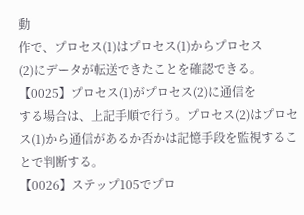動
作で、プロセス(1)はプロセス(1)からプロセス
(2)にデータが転送できたことを確認できる。
【0025】プロセス(1)がプロセス(2)に通信を
する場合は、上記手順で行う。プロセス(2)はプロセ
ス(1)から通信があるか否かは記憶手段を監視するこ
とで判断する。
【0026】ステップ105でプロ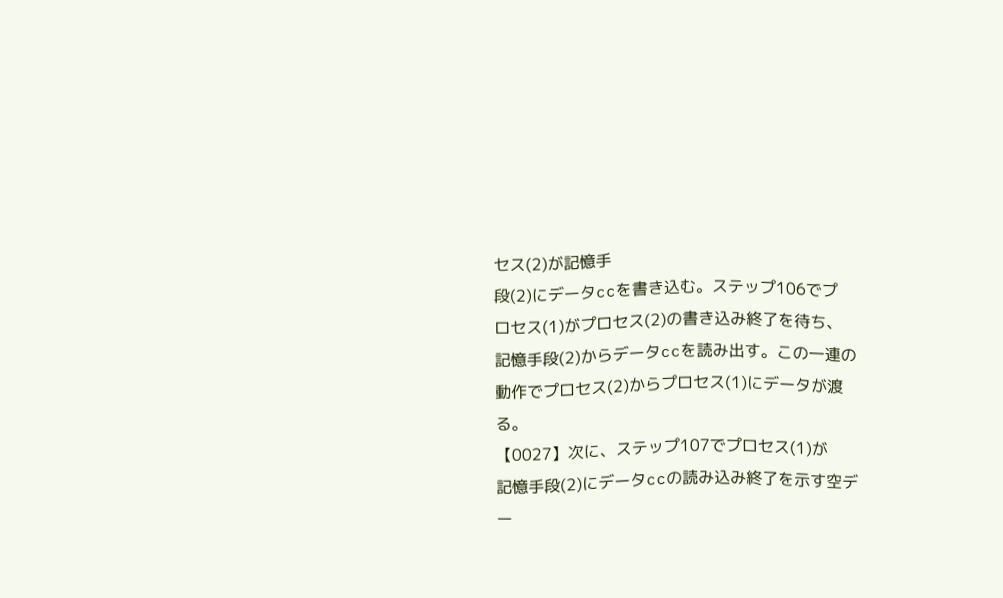セス(2)が記憶手
段(2)にデータccを書き込む。ステップ106でプ
ロセス(1)がプロセス(2)の書き込み終了を待ち、
記憶手段(2)からデータccを読み出す。この一連の
動作でプロセス(2)からプロセス(1)にデータが渡
る。
【0027】次に、ステップ107でプロセス(1)が
記憶手段(2)にデータccの読み込み終了を示す空デ
ー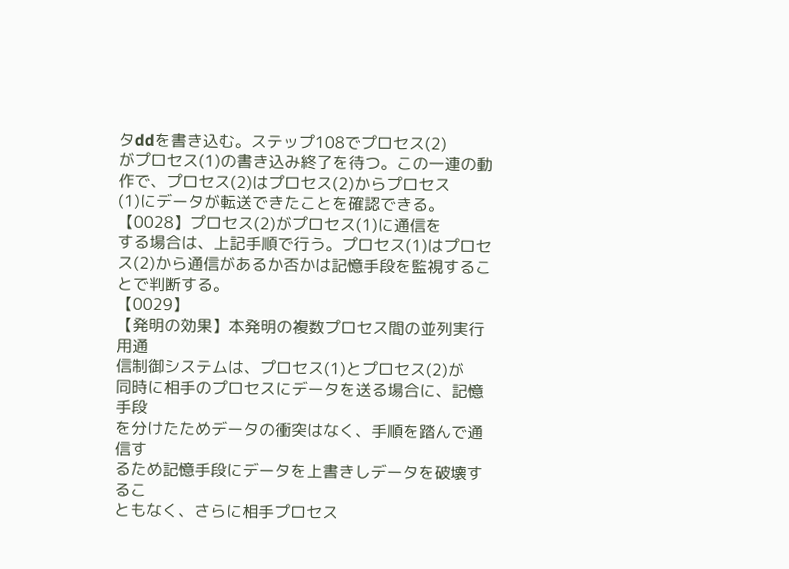タddを書き込む。ステップ108でプロセス(2)
がプロセス(1)の書き込み終了を待つ。この一連の動
作で、プロセス(2)はプロセス(2)からプロセス
(1)にデータが転送できたことを確認できる。
【0028】プロセス(2)がプロセス(1)に通信を
する場合は、上記手順で行う。プロセス(1)はプロセ
ス(2)から通信があるか否かは記憶手段を監視するこ
とで判断する。
【0029】
【発明の効果】本発明の複数プロセス間の並列実行用通
信制御システムは、プロセス(1)とプロセス(2)が
同時に相手のプロセスにデータを送る場合に、記憶手段
を分けたためデータの衝突はなく、手順を踏んで通信す
るため記憶手段にデータを上書きしデータを破壊するこ
ともなく、さらに相手プロセス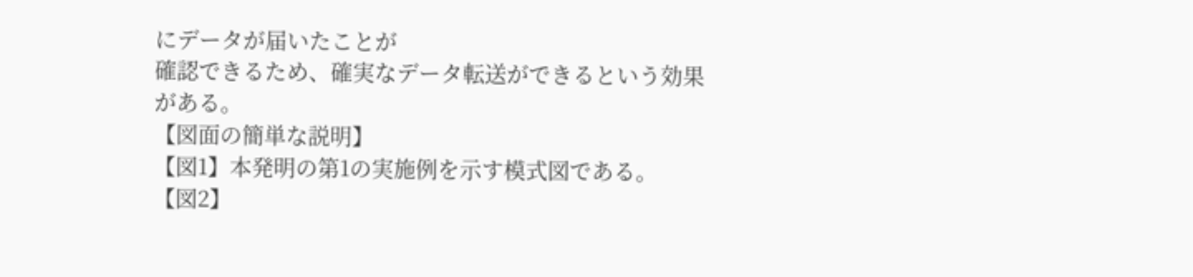にデータが届いたことが
確認できるため、確実なデータ転送ができるという効果
がある。
【図面の簡単な説明】
【図1】本発明の第1の実施例を示す模式図である。
【図2】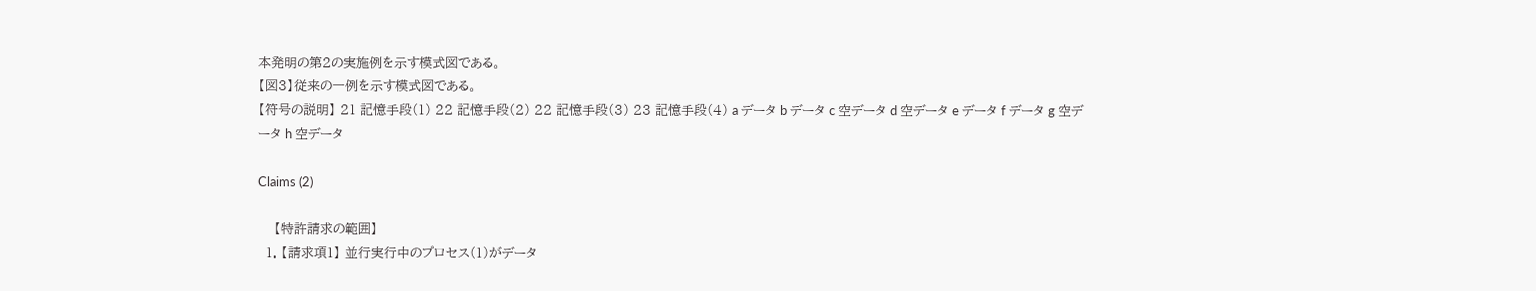本発明の第2の実施例を示す模式図である。
【図3】従来の一例を示す模式図である。
【符号の説明】 21 記憶手段(1) 22 記憶手段(2) 22 記憶手段(3) 23 記憶手段(4) a データ b データ c 空データ d 空データ e データ f データ g 空データ h 空データ

Claims (2)

    【特許請求の範囲】
  1. 【請求項1】 並行実行中のプロセス(1)がデータ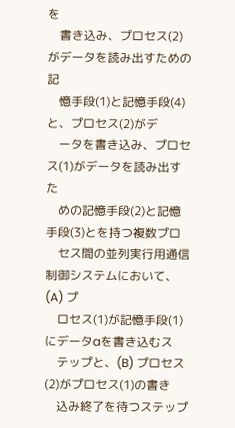を
    書き込み、プロセス(2)がデータを読み出すための記
    憶手段(1)と記憶手段(4)と、プロセス(2)がデ
    ータを書き込み、プロセス(1)がデータを読み出すた
    めの記憶手段(2)と記憶手段(3)とを持つ複数プロ
    セス間の並列実行用通信制御システムにおいて、(A) プ
    ロセス(1)が記憶手段(1)にデータaを書き込むス
    テップと、(B) プロセス(2)がプロセス(1)の書き
    込み終了を待つステップ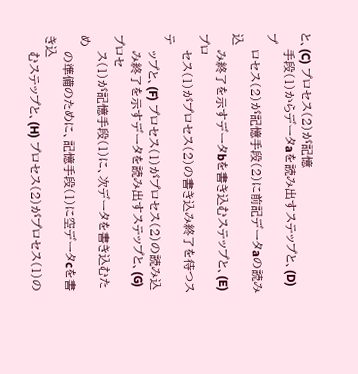と、(C) プロセス(2)が記憶
    手段(1)からデータaを読み出すステップと、(D) プ
    ロセス(2)が記憶手段(2)に前記データaの読み込
    み終了を示すデータbを書き込むステップと、(E) プロ
    セス(1)がプロセス(2)の書き込み終了を待つステ
    ップと、(F) プロセス(1)がプロセス(2)の読み込
    み終了を示すデータを読み出すステップと、(G) プロセ
    ス(1)が記憶手段(1)に、次データを書き込むため
    の準備のために、記憶手段(1)に空データcを書き込
    むステップと、(H) プロセス(2)がプロセス(1)の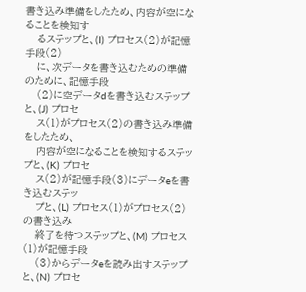書き込み準備をしたため、内容が空になることを検知す
    るステップと、(I) プロセス(2)が記憶手段(2)
    に、次データを書き込むための準備のために、記憶手段
    (2)に空データdを書き込むステップと、(J) プロセ
    ス(1)がプロセス(2)の書き込み準備をしたため、
    内容が空になることを検知するステップと、(K) プロセ
    ス(2)が記憶手段(3)にデータeを書き込むステッ
    プと、(L) プロセス(1)がプロセス(2)の書き込み
    終了を待つステップと、(M) プロセス(1)が記憶手段
    (3)からデータeを読み出すステップと、(N) プロセ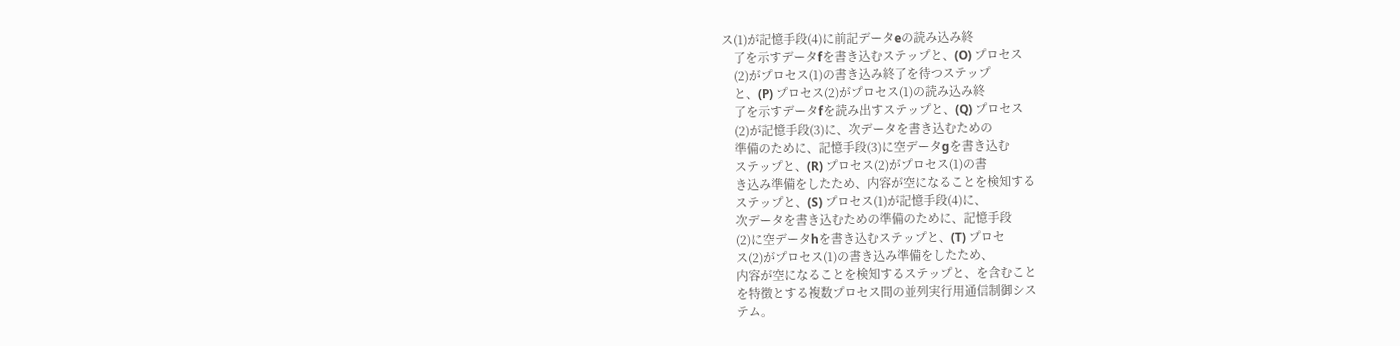ス(1)が記憶手段(4)に前記データeの読み込み終
    了を示すデータfを書き込むステップと、(O) プロセス
    (2)がプロセス(1)の書き込み終了を待つステップ
    と、(P) プロセス(2)がプロセス(1)の読み込み終
    了を示すデータfを読み出すステップと、(Q) プロセス
    (2)が記憶手段(3)に、次データを書き込むための
    準備のために、記憶手段(3)に空データgを書き込む
    ステップと、(R) プロセス(2)がプロセス(1)の書
    き込み準備をしたため、内容が空になることを検知する
    ステップと、(S) プロセス(1)が記憶手段(4)に、
    次データを書き込むための準備のために、記憶手段
    (2)に空データhを書き込むステップと、(T) プロセ
    ス(2)がプロセス(1)の書き込み準備をしたため、
    内容が空になることを検知するステップと、を含むこと
    を特徴とする複数プロセス間の並列実行用通信制御シス
    テム。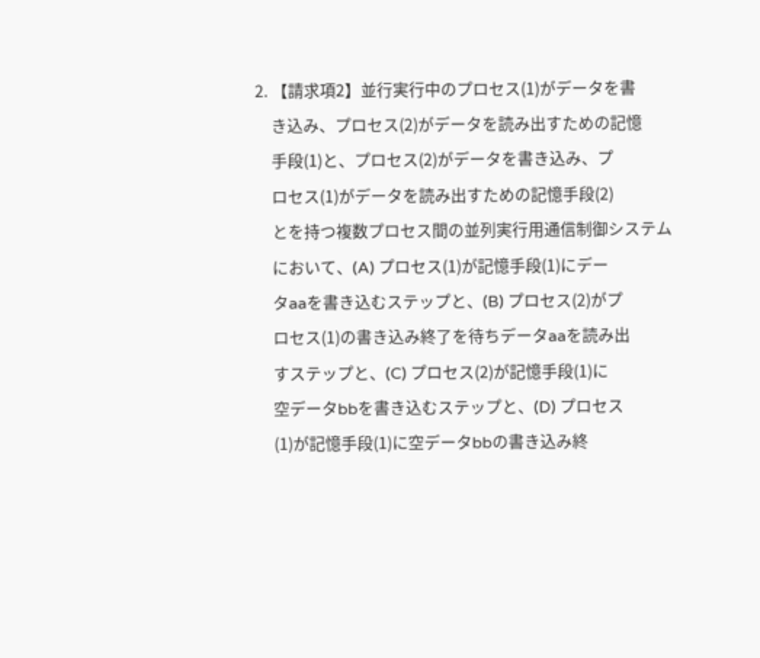2. 【請求項2】並行実行中のプロセス(1)がデータを書
    き込み、プロセス(2)がデータを読み出すための記憶
    手段(1)と、プロセス(2)がデータを書き込み、プ
    ロセス(1)がデータを読み出すための記憶手段(2)
    とを持つ複数プロセス間の並列実行用通信制御システム
    において、(A) プロセス(1)が記憶手段(1)にデー
    タaaを書き込むステップと、(B) プロセス(2)がプ
    ロセス(1)の書き込み終了を待ちデータaaを読み出
    すステップと、(C) プロセス(2)が記憶手段(1)に
    空データbbを書き込むステップと、(D) プロセス
    (1)が記憶手段(1)に空データbbの書き込み終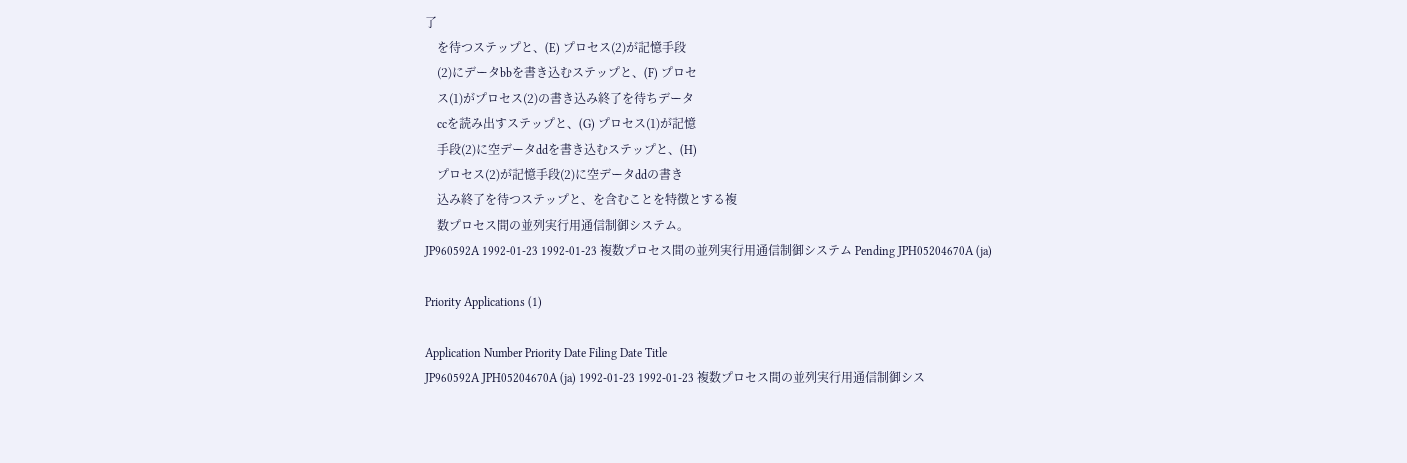了
    を待つステップと、(E) プロセス(2)が記憶手段
    (2)にデータbbを書き込むステップと、(F) プロセ
    ス(1)がプロセス(2)の書き込み終了を待ちデータ
    ccを読み出すステップと、(G) プロセス(1)が記憶
    手段(2)に空データddを書き込むステップと、(H)
    プロセス(2)が記憶手段(2)に空データddの書き
    込み終了を待つステップと、を含むことを特徴とする複
    数プロセス間の並列実行用通信制御システム。
JP960592A 1992-01-23 1992-01-23 複数プロセス間の並列実行用通信制御システム Pending JPH05204670A (ja)

Priority Applications (1)

Application Number Priority Date Filing Date Title
JP960592A JPH05204670A (ja) 1992-01-23 1992-01-23 複数プロセス間の並列実行用通信制御シス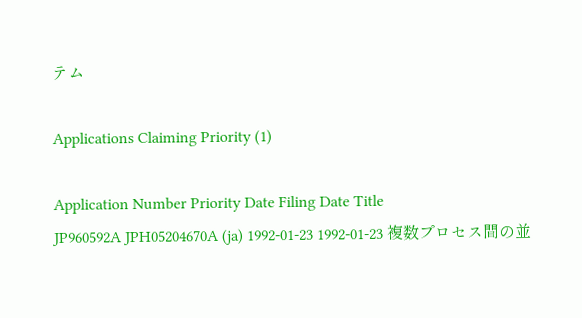テム

Applications Claiming Priority (1)

Application Number Priority Date Filing Date Title
JP960592A JPH05204670A (ja) 1992-01-23 1992-01-23 複数プロセス間の並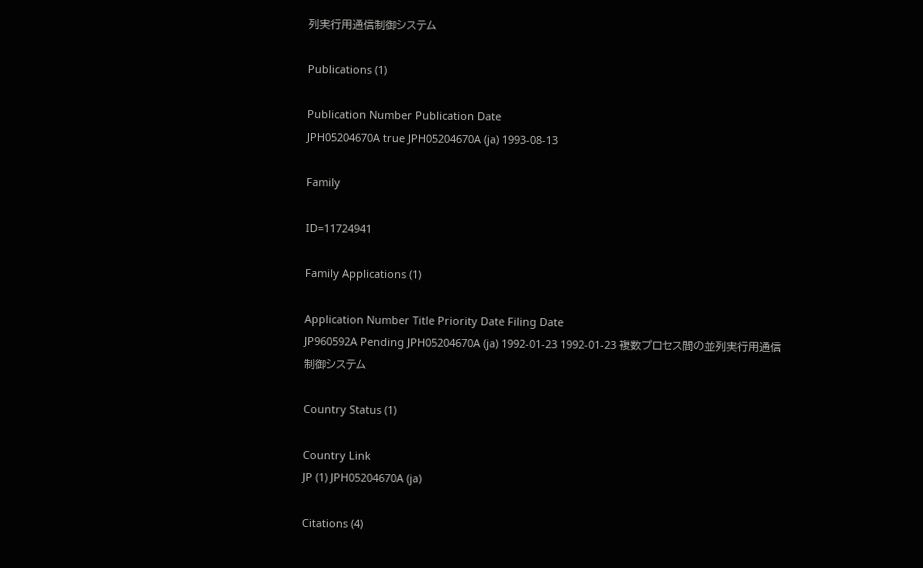列実行用通信制御システム

Publications (1)

Publication Number Publication Date
JPH05204670A true JPH05204670A (ja) 1993-08-13

Family

ID=11724941

Family Applications (1)

Application Number Title Priority Date Filing Date
JP960592A Pending JPH05204670A (ja) 1992-01-23 1992-01-23 複数プロセス間の並列実行用通信制御システム

Country Status (1)

Country Link
JP (1) JPH05204670A (ja)

Citations (4)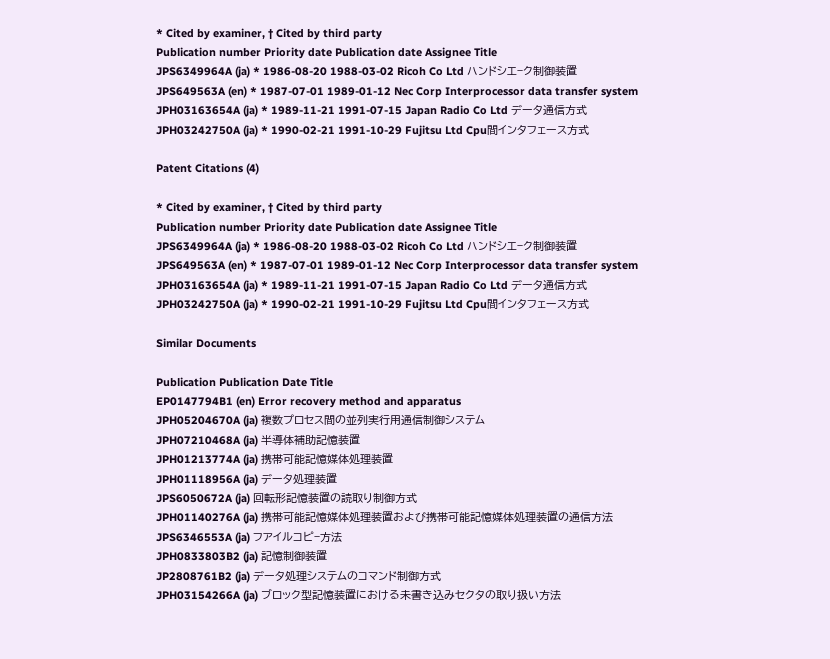* Cited by examiner, † Cited by third party
Publication number Priority date Publication date Assignee Title
JPS6349964A (ja) * 1986-08-20 1988-03-02 Ricoh Co Ltd ハンドシエ−ク制御装置
JPS649563A (en) * 1987-07-01 1989-01-12 Nec Corp Interprocessor data transfer system
JPH03163654A (ja) * 1989-11-21 1991-07-15 Japan Radio Co Ltd データ通信方式
JPH03242750A (ja) * 1990-02-21 1991-10-29 Fujitsu Ltd Cpu間インタフェース方式

Patent Citations (4)

* Cited by examiner, † Cited by third party
Publication number Priority date Publication date Assignee Title
JPS6349964A (ja) * 1986-08-20 1988-03-02 Ricoh Co Ltd ハンドシエ−ク制御装置
JPS649563A (en) * 1987-07-01 1989-01-12 Nec Corp Interprocessor data transfer system
JPH03163654A (ja) * 1989-11-21 1991-07-15 Japan Radio Co Ltd データ通信方式
JPH03242750A (ja) * 1990-02-21 1991-10-29 Fujitsu Ltd Cpu間インタフェース方式

Similar Documents

Publication Publication Date Title
EP0147794B1 (en) Error recovery method and apparatus
JPH05204670A (ja) 複数プロセス間の並列実行用通信制御システム
JPH07210468A (ja) 半導体補助記憶装置
JPH01213774A (ja) 携帯可能記憶媒体処理装置
JPH01118956A (ja) データ処理装置
JPS6050672A (ja) 回転形記憶装置の読取り制御方式
JPH01140276A (ja) 携帯可能記憶媒体処理装置および携帯可能記憶媒体処理装置の通信方法
JPS6346553A (ja) フアイルコピ−方法
JPH0833803B2 (ja) 記憶制御装置
JP2808761B2 (ja) データ処理システムのコマンド制御方式
JPH03154266A (ja) ブロック型記憶装置における未書き込みセクタの取り扱い方法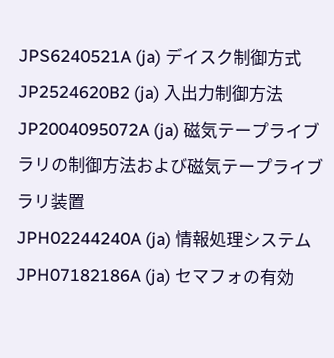JPS6240521A (ja) デイスク制御方式
JP2524620B2 (ja) 入出力制御方法
JP2004095072A (ja) 磁気テープライブラリの制御方法および磁気テープライブラリ装置
JPH02244240A (ja) 情報処理システム
JPH07182186A (ja) セマフォの有効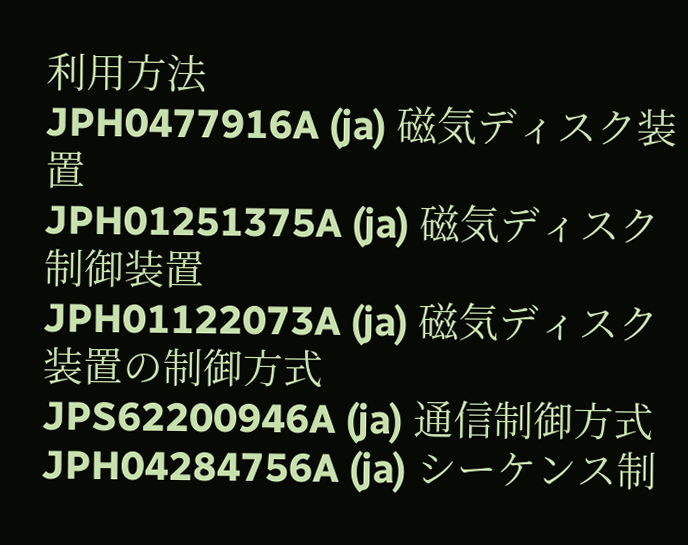利用方法
JPH0477916A (ja) 磁気ディスク装置
JPH01251375A (ja) 磁気ディスク制御装置
JPH01122073A (ja) 磁気ディスク装置の制御方式
JPS62200946A (ja) 通信制御方式
JPH04284756A (ja) シーケンス制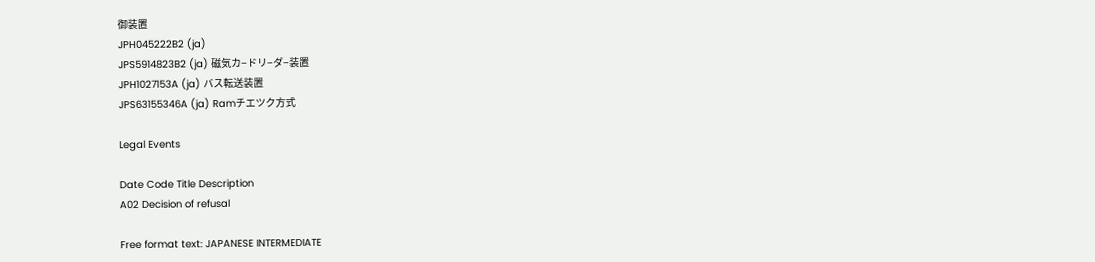御装置
JPH045222B2 (ja)
JPS5914823B2 (ja) 磁気カ−ドリ−ダ−装置
JPH1027153A (ja) バス転送装置
JPS63155346A (ja) Ramチエツク方式

Legal Events

Date Code Title Description
A02 Decision of refusal

Free format text: JAPANESE INTERMEDIATE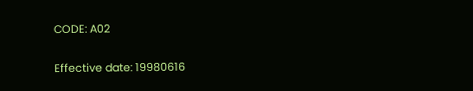CODE: A02

Effective date: 19980616